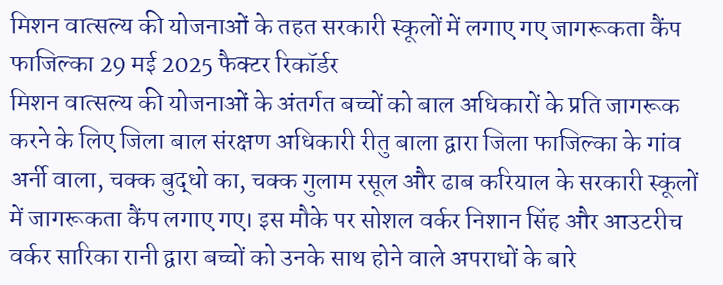मिशन वात्सल्य की योजनाओं के तहत सरकारी स्कूलों में लगाए गए जागरूकता कैंप
फाजिल्का 29 मई 2025 फैक्टर रिकॉर्डर
मिशन वात्सल्य की योजनाओं के अंतर्गत बच्चों को बाल अधिकारों के प्रति जागरूक करने के लिए जिला बाल संरक्षण अधिकारी रीतु बाला द्वारा जिला फाजिल्का के गांव अर्नी वाला, चक्क बुद्धो का, चक्क गुलाम रसूल और ढाब करियाल के सरकारी स्कूलों में जागरूकता कैंप लगाए गए। इस मौके पर सोशल वर्कर निशान सिंह और आउटरीच वर्कर सारिका रानी द्वारा बच्चों को उनके साथ होने वाले अपराधों के बारे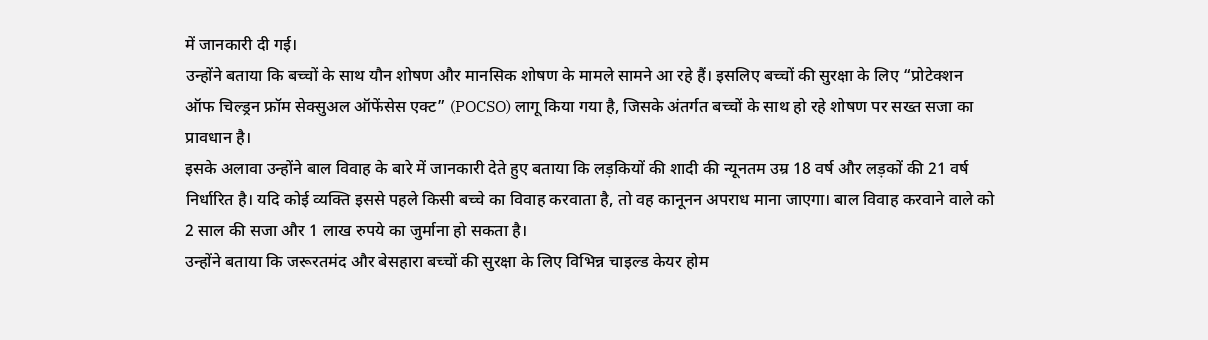में जानकारी दी गई।
उन्होंने बताया कि बच्चों के साथ यौन शोषण और मानसिक शोषण के मामले सामने आ रहे हैं। इसलिए बच्चों की सुरक्षा के लिए “प्रोटेक्शन ऑफ चिल्ड्रन फ्रॉम सेक्सुअल ऑफेंसेस एक्ट” (POCSO) लागू किया गया है, जिसके अंतर्गत बच्चों के साथ हो रहे शोषण पर सख्त सजा का प्रावधान है।
इसके अलावा उन्होंने बाल विवाह के बारे में जानकारी देते हुए बताया कि लड़कियों की शादी की न्यूनतम उम्र 18 वर्ष और लड़कों की 21 वर्ष निर्धारित है। यदि कोई व्यक्ति इससे पहले किसी बच्चे का विवाह करवाता है, तो वह कानूनन अपराध माना जाएगा। बाल विवाह करवाने वाले को 2 साल की सजा और 1 लाख रुपये का जुर्माना हो सकता है।
उन्होंने बताया कि जरूरतमंद और बेसहारा बच्चों की सुरक्षा के लिए विभिन्न चाइल्ड केयर होम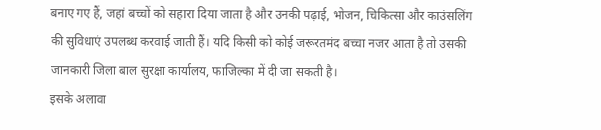बनाए गए हैं, जहां बच्चों को सहारा दिया जाता है और उनकी पढ़ाई, भोजन, चिकित्सा और काउंसलिंग की सुविधाएं उपलब्ध करवाई जाती हैं। यदि किसी को कोई जरूरतमंद बच्चा नजर आता है तो उसकी जानकारी जिला बाल सुरक्षा कार्यालय, फाजिल्का में दी जा सकती है।
इसके अलावा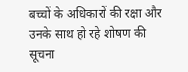बच्चों के अधिकारों की रक्षा और उनके साथ हो रहे शोषण की सूचना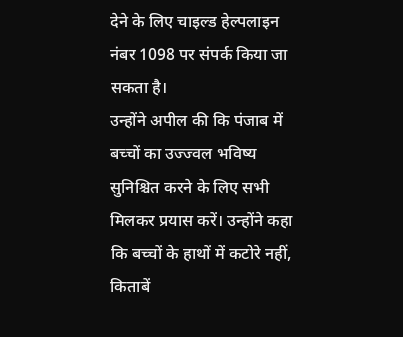देने के लिए चाइल्ड हेल्पलाइन नंबर 1098 पर संपर्क किया जा सकता है।
उन्होंने अपील की कि पंजाब में बच्चों का उज्ज्वल भविष्य सुनिश्चित करने के लिए सभी मिलकर प्रयास करें। उन्होंने कहा कि बच्चों के हाथों में कटोरे नहीं, किताबें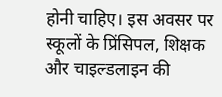होनी चाहिए। इस अवसर पर स्कूलों के प्रिंसिपल, शिक्षक और चाइल्डलाइन की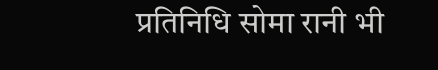प्रतिनिधि सोमा रानी भी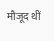मौजूद थीं